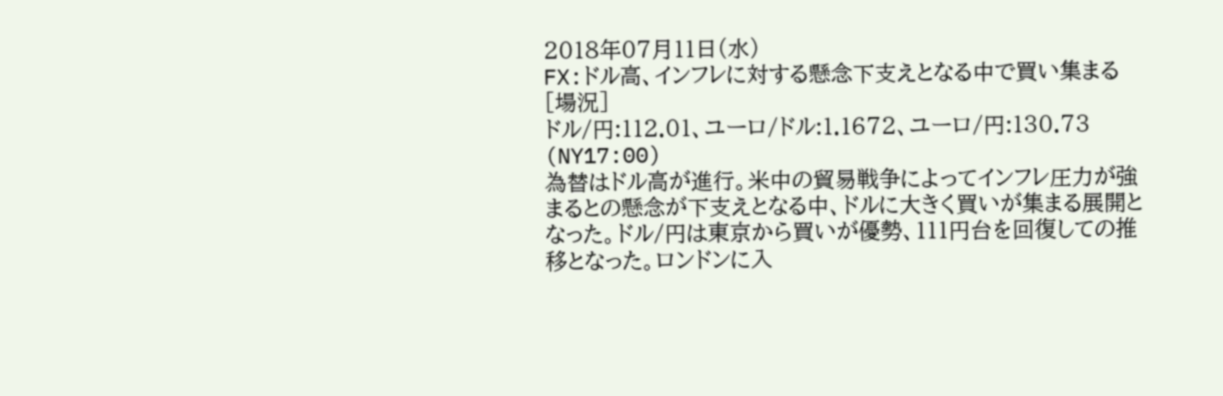2018年07月11日(水)
FX:ドル高、インフレに対する懸念下支えとなる中で買い集まる
[場況]
ドル/円:112.01、ユーロ/ドル:1.1672、ユーロ/円:130.73 (NY17:00)
為替はドル高が進行。米中の貿易戦争によってインフレ圧力が強まるとの懸念が下支えとなる中、ドルに大きく買いが集まる展開となった。ドル/円は東京から買いが優勢、111円台を回復しての推移となった。ロンドンに入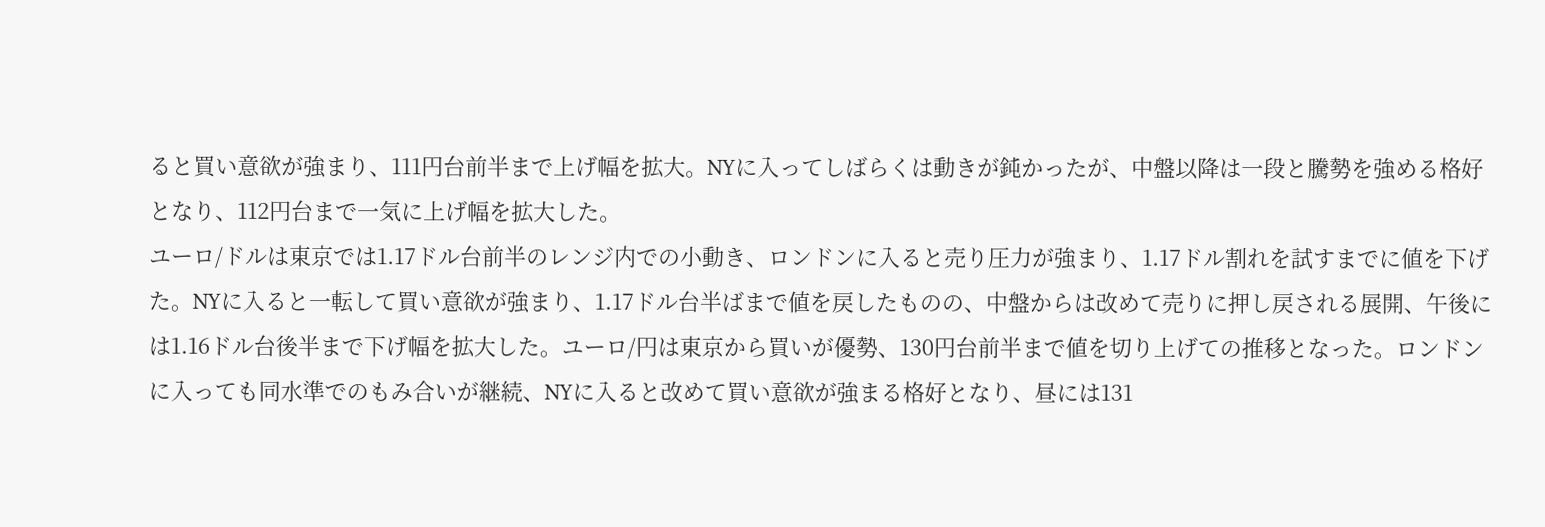ると買い意欲が強まり、111円台前半まで上げ幅を拡大。NYに入ってしばらくは動きが鈍かったが、中盤以降は一段と騰勢を強める格好となり、112円台まで一気に上げ幅を拡大した。
ユーロ/ドルは東京では1.17ドル台前半のレンジ内での小動き、ロンドンに入ると売り圧力が強まり、1.17ドル割れを試すまでに値を下げた。NYに入ると一転して買い意欲が強まり、1.17ドル台半ばまで値を戻したものの、中盤からは改めて売りに押し戻される展開、午後には1.16ドル台後半まで下げ幅を拡大した。ユーロ/円は東京から買いが優勢、130円台前半まで値を切り上げての推移となった。ロンドンに入っても同水準でのもみ合いが継続、NYに入ると改めて買い意欲が強まる格好となり、昼には131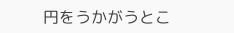円をうかがうとこ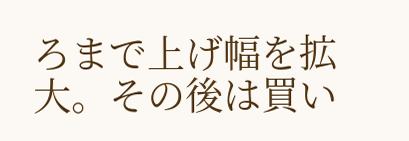ろまで上げ幅を拡大。その後は買い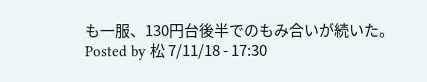も一服、130円台後半でのもみ合いが続いた。
Posted by 松 7/11/18 - 17:30